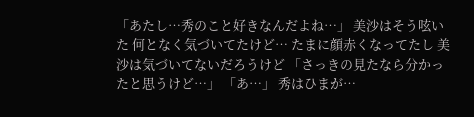「あたし…秀のこと好きなんだよね…」 美沙はそう呟いた 何となく気づいてたけど… たまに顔赤くなってたし 美沙は気づいてないだろうけど 「さっきの見たなら分かったと思うけど…」 「あ…」 秀はひまが…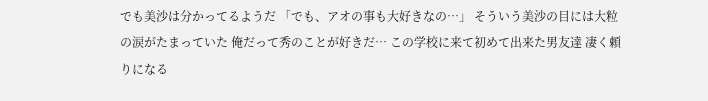でも美沙は分かってるようだ 「でも、アオの事も大好きなの…」 そういう美沙の目には大粒の涙がたまっていた 俺だって秀のことが好きだ… この学校に来て初めて出来た男友達 凄く頼りになる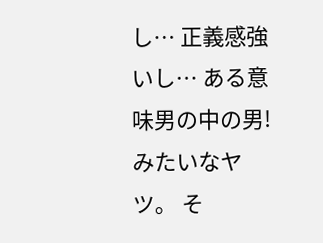し… 正義感強いし… ある意味男の中の男! みたいなヤツ。 そ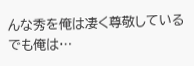んな秀を俺は凄く尊敬している でも俺は…